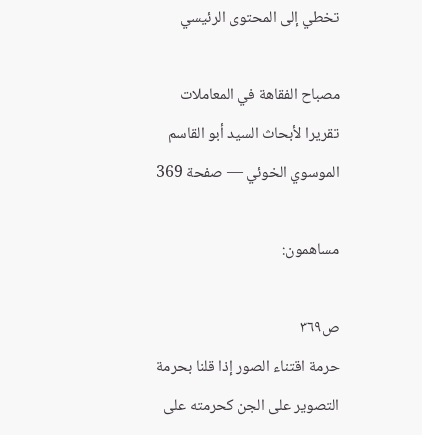تخطي إلى المحتوى الرئيسي

مصباح الفقاهة في المعاملات تقريرا لأبحاث السيد أبو القاسم الموسوي الخوئي — صفحة 369

مساهمون:

ص٣٦٩
حرمة اقتناء الصور إذا قلنا بحرمة التصوير على الجن كحرمته على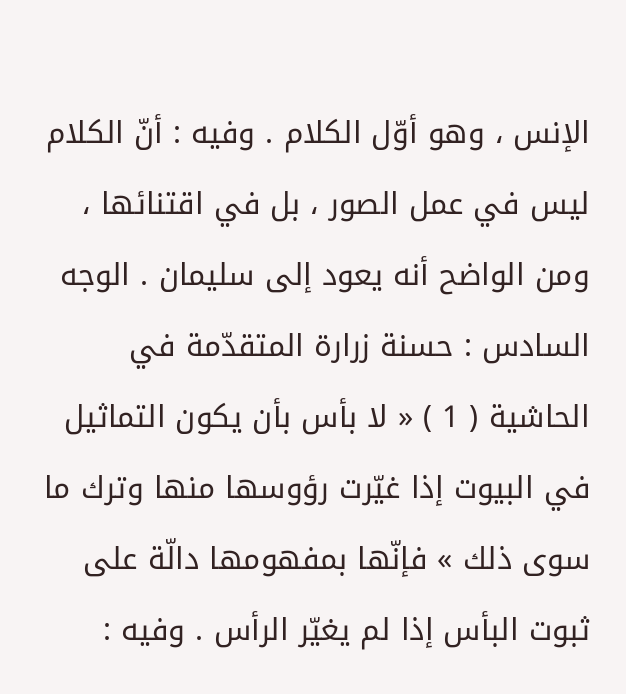الإنس ، وهو أوّل الكلام . وفيه : أنّ الكلام ليس في عمل الصور ، بل في اقتنائها ، ومن الواضح أنه يعود إلى سليمان . الوجه السادس : حسنة زرارة المتقدّمة في الحاشية ( 1 ) « لا بأس بأن يكون التماثيل في البيوت إذا غيّرت رؤوسها منها وترك ما سوى ذلك » فإنّها بمفهومها دالّة على ثبوت البأس إذا لم يغيّر الرأس . وفيه :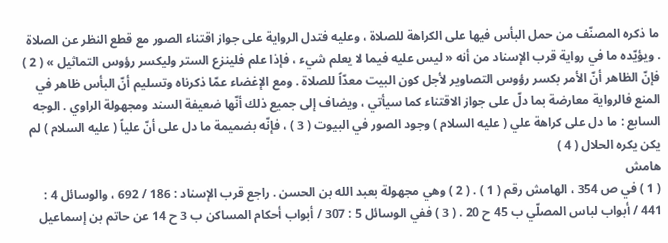ما ذكره المصنّف من حمل البأس فيها على الكراهة للصلاة ، وعليه فتدل الرواية على جواز اقتناء الصور مع قطع النظر عن الصلاة . ويؤيّده ما في رواية قرب الإسناد من أنه « ليس عليه فيما لا يعلم شيء ، فإذا علم فلينزع الستر وليكسر رؤوس التماثيل » ( 2 ) فإنّ الظاهر أنّ الأمر بكسر رؤوس التصاوير لأجل كون البيت معدّاً للصلاة . ومع الإغضاء عمّا ذكرناه وتسليم أنّ البأس ظاهر في المنع فالرواية معارضة بما دلّ على جواز الاقتناء كما سيأتي ، ويضاف إلى جميع ذلك أنّها ضعيفة السند ومجهولة الراوي . الوجه السابع : ما دل على كراهة علي ( عليه السلام ) وجود الصور في البيوت ( 3 ) ، فإنّه بضميمة ما دل على أنّ علياً ( عليه السلام ) لم يكن يكره الحلال ( 4 )
هامش
( 1 ) في ص 354 ، الهامش رقم ( 1 ) . ( 2 ) وهي مجهولة بعبد الله بن الحسن . راجع قرب الإسناد : 186 / 692 ، والوسائل 4 : 441 / أبواب لباس المصلّي ب 45 ح 20 . ( 3 ) ففي الوسائل 5 : 307 / أبواب أحكام المساكن ب 3 ح 14 عن حاتم بن إسماعيل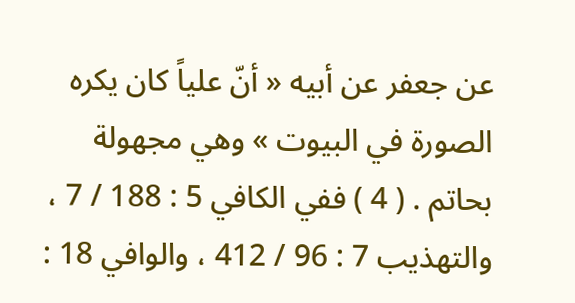عن جعفر عن أبيه « أنّ علياً كان يكره الصورة في البيوت » وهي مجهولة بحاتم . ( 4 ) ففي الكافي 5 : 188 / 7 ، والتهذيب 7 : 96 / 412 ، والوافي 18 :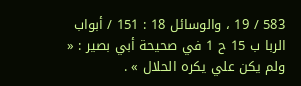583 / 19 ، والوسائل 18 : 151 / أبواب الربا ب 15 ح 1 في صحيحة أبي بصير : « ولم يكن علي يكره الحلال » .